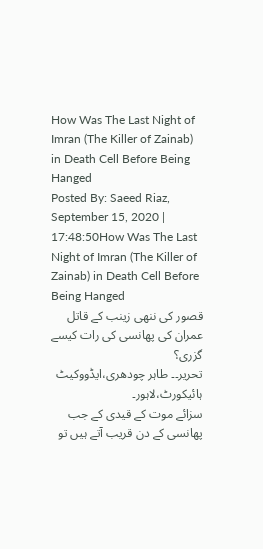How Was The Last Night of Imran (The Killer of Zainab) in Death Cell Before Being Hanged
Posted By: Saeed Riaz, September 15, 2020 | 17:48:50How Was The Last Night of Imran (The Killer of Zainab) in Death Cell Before Being Hanged
قصور کی ننھی زینب کے قاتل عمران کی پھانسی کی رات کیسے گزری؟
تحریر۔۔ طاہر چودھری،ایڈووکیٹ ہائیکورٹ،لاہور۔
سزائے موت کے قیدی کے جب پھانسی کے دن قریب آتے ہیں تو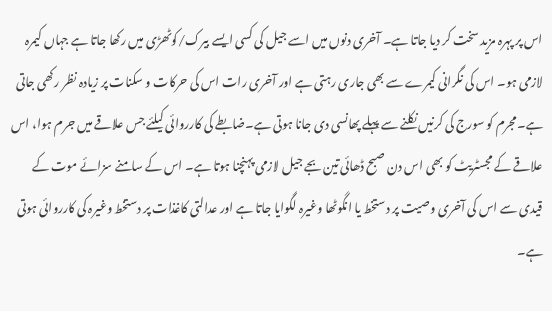اس پر پہرہ مزید سخت کر دیا جاتا ہے۔ آخری دنوں میں اسے جیل کی کسی ایسے بیرک/کوٹھڑی میں رکھا جاتا ہے جہاں کیمرہ لازمی ہو۔ اس کی نگرانی کیمرے سے بھی جاری رہتی ہے اور آخری رات اس کی حرکات و سکنات پر زیادہ نظر رکھی جاتی ہے۔مجرم کو سورج کی کرنیں نکلنے سے پہلے پھانسی دی جانا ہوتی ہے۔ضابطے کی کارروائی کیلئے جس علاقے میں جرم ہوا، اس علاقے کے مجسٹریٹ کو بھی اس دن صبح ڈھائی تین بجے جیل لازمی پہنچنا ہوتا ہے۔ اس کے سامنے سزائے موت کے قیدی سے اس کی آخری وصیت پر دستخط یا انگوٹھا وغیرہ لگوایا جاتا ہے اور عدالتی کاغذات پر دستخط وغیرہ کی کارروائی ہوتی ہے۔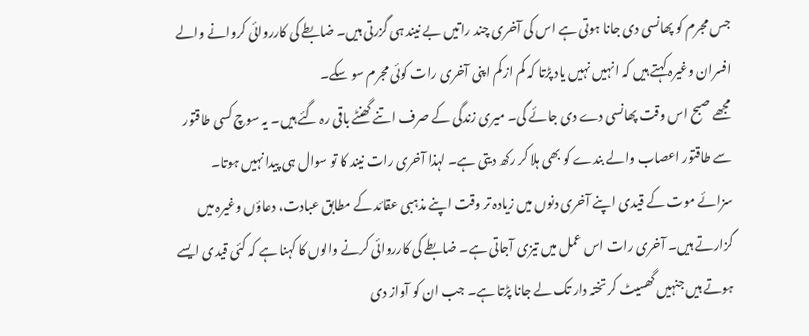جس مجرم کو پھانسی دی جانا ہوتی ہے اس کی آخری چند راتیں بے نیند ہی گزرتی ہیں۔ ضابطے کی کارروائی کروانے والے افسران وغیرہ کہتے ہیں کہ انہیں نہیں یاد پڑتا کہ کم از کم اپنی آخری رات کوئی مجرم سو سکے۔
مجھے صبح اس وقت پھانسی دے دی جائے گی۔ میری زندگی کے صرف اتنے گھنٹے باقی رہ گئے ہیں۔ یہ سوچ کسی طاقتور سے طاقتور اعصاب والے بندے کو بھی ہلا کر رکھ دیتی ہے۔ لہذا آخری رات نیند کا تو سوال ہی پیدا نہیں ہوتا۔
سزائے موت کے قیدی اپنے آخری دنوں میں زیادہ تر وقت اپنے مذہبی عقائد کے مطابق عبادت، دعاؤں وغیرہ میں گزارتے ہیں۔ آخری رات اس عمل میں تیزی آجاتی ہے۔ ضابطے کی کارروائی کرنے والوں کا کہنا ہے کہ کئی قیدی ایسے ہوتے ہیں جنہیں گھسیٹ کر تختہ دار تک لے جانا پڑتا ہے۔ جب ان کو آواز دی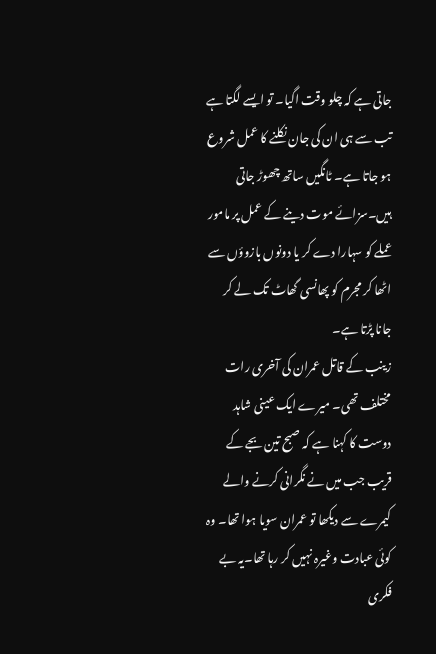جاتی ہے کہ چلو وقت اگیا۔ تو ایسے لگتا ہے تب سے ہی ان کی جان نکلنے کا عمل شروع ہو جاتا ہے۔ ٹانگیں ساتھ چھوڑ جاتی ہیں۔سزائے موت دینے کے عمل پر مامور عملے کو سہارا دے کر یا دونوں بازوؤں سے اٹھا کر مجرم کو پھانسی گھاٹ تک لے کر جانا پڑتا ہے۔
زینب کے قاتل عمران کی آخری رات مختلف تھی۔ میرے ایک عینی شاہد دوست کا کہنا ہے کہ صبح تین بجے کے قریب جب میں نے نگرانی کرنے والے کیمرے سے دیکھا تو عمران سویا ہوا تھا۔ وہ کوئی عبادت وغیرہ نہیں کر رہا تھا۔یہ بے فکری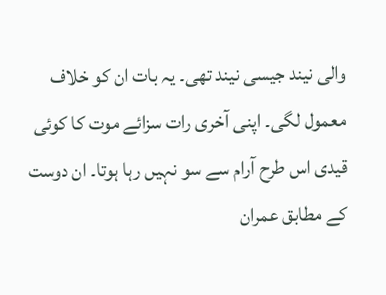والی نیند جیسی نیند تھی۔ یہ بات ان کو خلاف معمول لگی۔ اپنی آخری رات سزائے موت کا کوئی قیدی اس طرح آرام سے سو نہیں رہا ہوتا۔ ان دوست کے مطابق عمران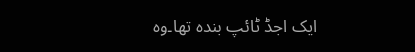ایک اجڈ ٹائپ بندہ تھا۔وہ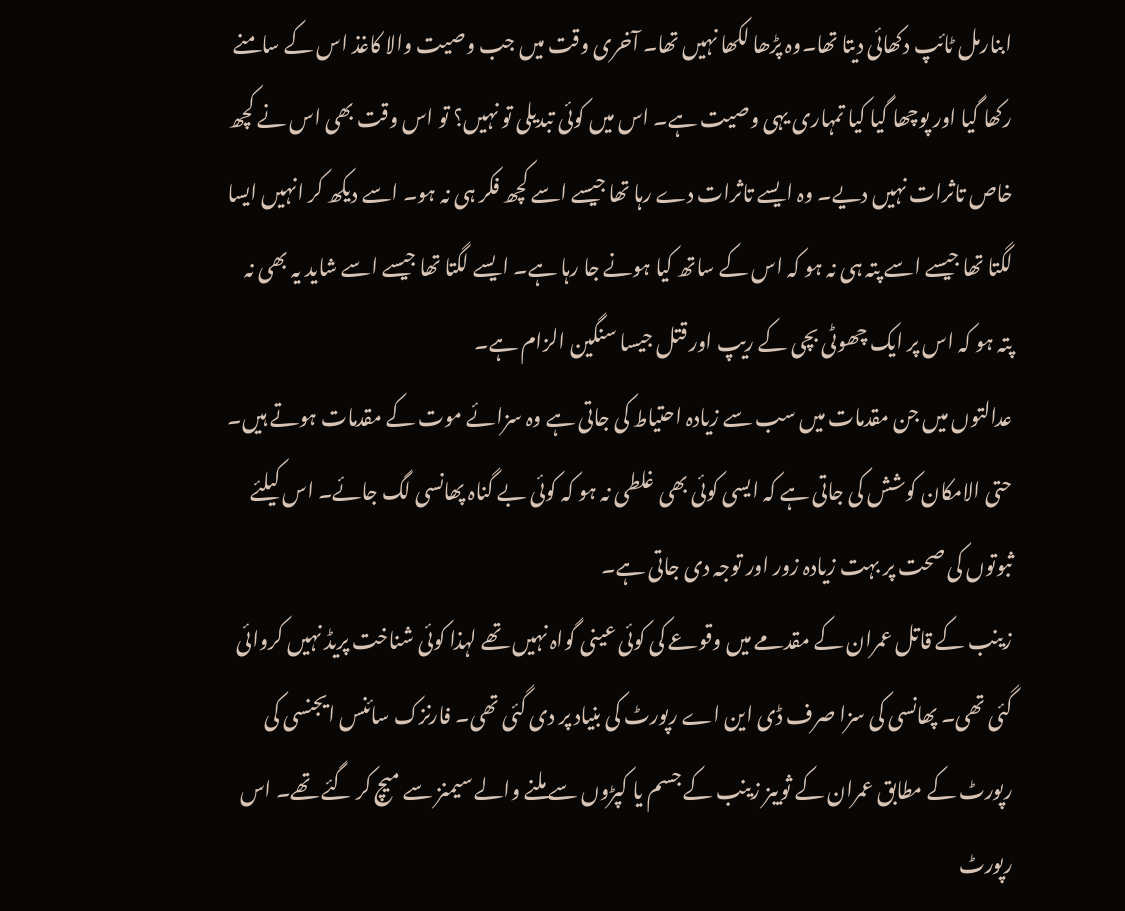ابنارمل ٹائپ دکھائی دیتا تھا۔وہ پڑھا لکھا نہیں تھا۔ آخری وقت میں جب وصیت والا کاغذ اس کے سامنے رکھا گیا اور پوچھا گیا کیا تمہاری یہی وصیت ہے۔ اس میں کوئی تبدیلی تو نہیں؟ تو اس وقت بھی اس نے کچھ خاص تاثرات نہیں دیے۔ وہ ایسے تاثرات دے رہا تھا جیسے اسے کچھ فکر ہی نہ ہو۔ اسے دیکھ کر انہیں ایسا لگتا تھا جیسے اسے پتہ ہی نہ ہو کہ اس کے ساتھ کیا ہونے جا رہا ہے۔ ایسے لگتا تھا جیسے اسے شاید یہ بھی نہ پتہ ہو کہ اس پر ایک چھوٹی بچی کے ریپ اور قتل جیسا سنگین الزام ہے۔
عدالتوں میں جن مقدمات میں سب سے زیادہ احتیاط کی جاتی ہے وہ سزائے موت کے مقدمات ہوتے ہیں۔ حتی الامکان کوشش کی جاتی ہے کہ ایسی کوئی بھی غلطی نہ ہو کہ کوئی بے گناہ پھانسی لگ جائے۔ اس کیلئے ثبوتوں کی صحت پر بہت زیادہ زور اور توجہ دی جاتی ہے۔
زینب کے قاتل عمران کے مقدمے میں وقوعے کی کوئی عینی گواہ نہیں تھے لہذا کوئی شناخت پریڈ نہیں کروائی گئی تھی۔ پھانسی کی سزا صرف ڈی این اے رپورٹ کی بنیاد پر دی گئی تھی۔ فارنزک سائنس ایجنسی کی رپورٹ کے مطابق عمران کے ثویبز زینب کے جسم یا کپڑوں سے ملنے والے سیمنز سے میچ کر گئے تھے۔ اس رپورٹ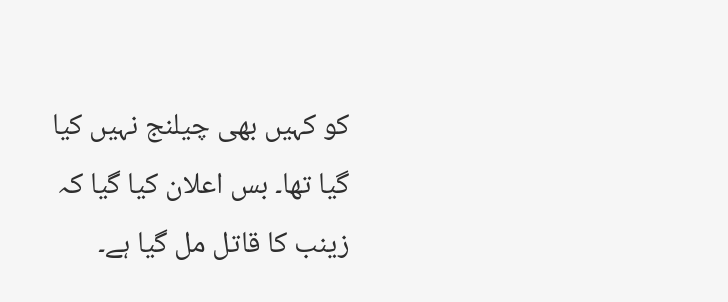کو کہیں بھی چیلنج نہیں کیا گیا تھا۔ بس اعلان کیا گیا کہ زینب کا قاتل مل گیا ہے۔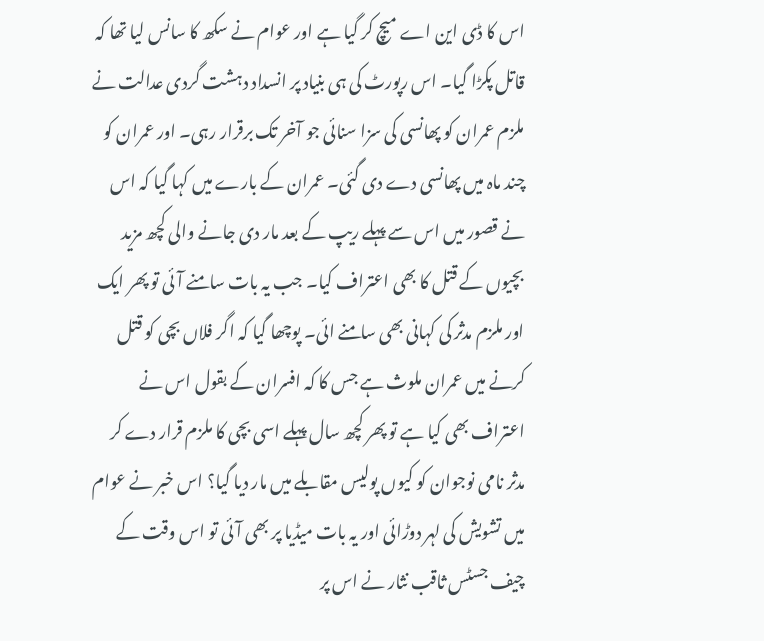اس کا ڈی این اے میچ کر گیا ہے اور عوام نے سکھ کا سانس لیا تھا کہ قاتل پکڑا گیا۔ اس رپورٹ کی ہی بنیاد پر انسداد دہشت گردی عدالت نے ملزم عمران کو پھانسی کی سزا سنائی جو آخر تک برقرار رہی۔ اور عمران کو چند ماہ میں پھانسی دے دی گئی۔ عمران کے بارے میں کہا گیا کہ اس نے قصور میں اس سے پہلے ریپ کے بعد مار دی جانے والی کچھ مزید بچیوں کے قتل کا بھی اعتراف کیا۔ جب یہ بات سامنے آئی تو پھر ایک اور ملزم مدثر کی کہانی بھی سامنے ائی۔ پوچھا گیا کہ اگر فلاں بچی کو قتل کرنے میں عمران ملوث ہے جس کا کہ افسران کے بقول اس نے اعتراف بھی کیا ہے تو پھر کچھ سال پہلے اسی بچی کا ملزم قرار دے کر مدثر نامی نوجوان کو کیوں پولیس مقابلے میں مار دیا گیا؟ اس خبر نے عوام میں تشویش کی لہر دوڑائی اور یہ بات میڈیا پر بھی آئی تو اس وقت کے چیف جسٹس ثاقب نثار نے اس پر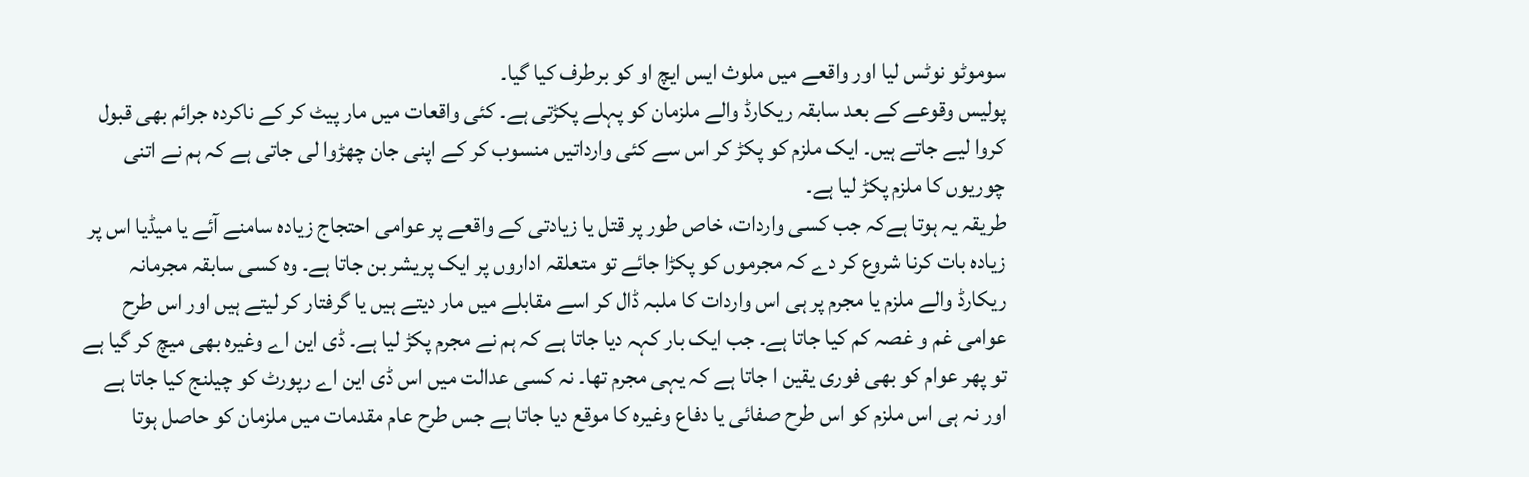سوموٹو نوٹس لیا اور واقعے میں ملوث ایس ایچ او کو برطرف کیا گیا۔
پولیس وقوعے کے بعد سابقہ ریکارڈ والے ملزمان کو پہلے پکڑتی ہے۔ کئی واقعات میں مار پیٹ کر کے ناکردہ جرائم بھی قبول کروا لیے جاتے ہیں۔ ایک ملزم کو پکڑ کر اس سے کئی وارداتیں منسوب کر کے اپنی جان چھڑوا لی جاتی ہے کہ ہم نے اتنی چوریوں کا ملزم پکڑ لیا ہے۔
طریقہ یہ ہوتا ہےکہ جب کسی واردات، خاص طور پر قتل یا زیادتی کے واقعے پر عوامی احتجاج زیادہ سامنے آئے یا میڈیا اس پر زیادہ بات کرنا شروع کر دے کہ مجرموں کو پکڑا جائے تو متعلقہ اداروں پر ایک پریشر بن جاتا ہے۔ وہ کسی سابقہ مجرمانہ ریکارڈ والے ملزم یا مجرم پر ہی اس واردات کا ملبہ ڈال کر اسے مقابلے میں مار دیتے ہیں یا گرفتار کر لیتے ہیں اور اس طرح عوامی غم و غصہ کم کیا جاتا ہے۔ جب ایک بار کہہ دیا جاتا ہے کہ ہم نے مجرم پکڑ لیا ہے۔ ڈی این اے وغیرہ بھی میچ کر گیا ہے تو پھر عوام کو بھی فوری یقین ا جاتا ہے کہ یہی مجرم تھا۔ نہ کسی عدالت میں اس ڈی این اے رپورٹ کو چیلنج کیا جاتا ہے اور نہ ہی اس ملزم کو اس طرح صفائی یا دفاع وغیرہ کا موقع دیا جاتا ہے جس طرح عام مقدمات میں ملزمان کو حاصل ہوتا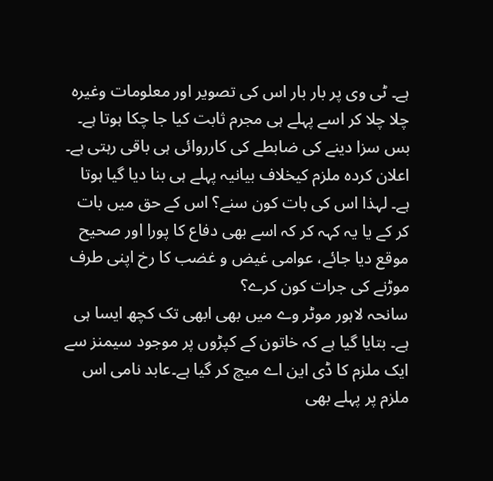ہے۔ ٹی وی پر بار بار اس کی تصویر اور معلومات وغیرہ چلا چلا کر اسے پہلے ہی مجرم ثابت کیا جا چکا ہوتا ہے۔ بس سزا دینے کی ضابطے کی کارروائی ہی باقی رہتی ہے۔ اعلان کردہ ملزم کیخلاف بیانیہ پہلے ہی بنا دیا گیا ہوتا ہے۔ لہذا اس کی بات کون سنے؟ اس کے حق میں بات کر کے یا یہ کہہ کر کہ اسے بھی دفاع کا پورا اور صحیح موقع دیا جائے، عوامی غیض و غضب کا رخ اپنی طرف موڑنے کی جرات کون کرے؟
سانحہ لاہور موٹر وے میں بھی ابھی تک کچھ ایسا ہی ہے۔ بتایا گیا ہے کہ خاتون کے کپڑوں پر موجود سیمنز سے ایک ملزم کا ڈی این اے میچ کر گیا ہے۔عابد نامی اس ملزم پر پہلے بھی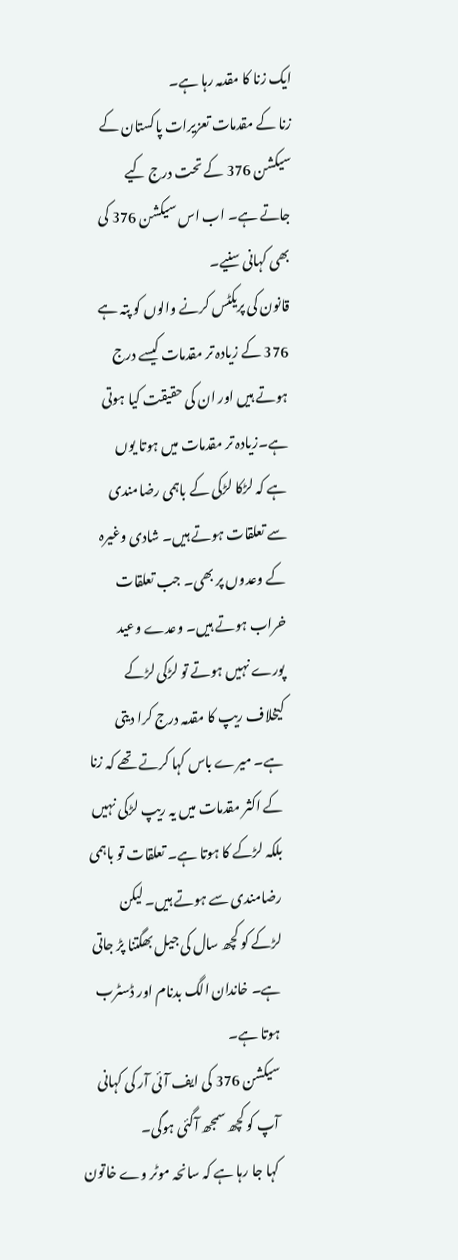ایک زنا کا مقدمہ رہا ہے۔
زنا کے مقدمات تعزیرات پاکستان کے سیکشن 376 کے تحت درج کیے جاتے ہے۔ اب اس سیکشن 376 کی بھی کہانی سنیے۔
قانون کی پریکٹس کرنے والوں کو پتہ ہے 376 کے زیادہ تر مقدمات کیسے درج ہوتے ہیں اور ان کی حقیقت کیا ہوتی ہے۔زیادہ تر مقدمات میں ہوتا یوں ہے کہ لڑکا لڑکی کے باہمی رضامندی سے تعلقات ہوتے ہیں۔ شادی وغیرہ کے وعدوں پر بھی۔ جب تعلقات خراب ہوتے ہیں۔ وعدے وعید پورے نہیں ہوتے تو لڑکی لڑکے کیخلاف ریپ کا مقدمہ درج کرا دیتی ہے۔ میرے باس کہا کرتے تھے کہ زنا کے اکثر مقدمات میں یہ ریپ لڑکی نہیں بلکہ لڑکے کا ہوتا ہے۔ تعلقات تو باہمی رضامندی سے ہوتے ہیں۔ لیکن لڑکے کو کچھ سال کی جیل بھگتنا پڑ جاتی ہے۔ خاندان الگ بدنام اور ڈسٹرب ہوتا ہے۔
سیکشن 376 کی ایف آئی آر کی کہانی آپ کو کچھ سمجھ آگئی ہوگی۔
کہا جا رہا ہے کہ سانحہ موٹر وے خاتون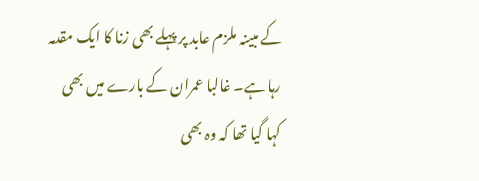کے مبینہ ملزم عابد پر پہلے بھی زنا کا ایک مقدمہ رہا ہے۔ غالبا عمران کے بارے میں بھی کہا گیا تھا کہ وہ بھی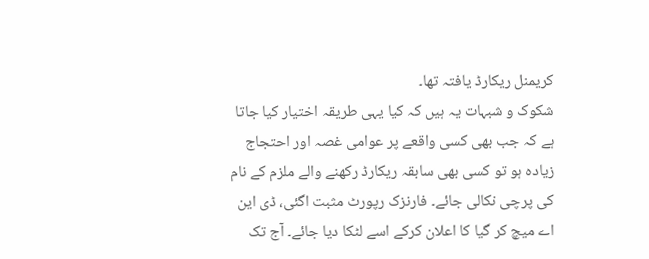کریمنل ریکارڈ یافتہ تھا۔
شکوک و شبہات یہ ہیں کہ کیا یہی طریقہ اختیار کیا جاتا ہے کہ جب بھی کسی واقعے پر عوامی غصہ اور احتجاج زیادہ ہو تو کسی بھی سابقہ ریکارڈ رکھنے والے ملزم کے نام کی پرچی نکالی جائے۔ فارنزک رپورٹ مثبت اگئی، ڈی این اے میچ کر گیا کا اعلان کرکے اسے لٹکا دیا جائے۔ آج تک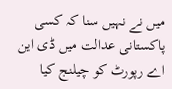میں نے نہیں سنا کہ کسی پاکستانی عدالت میں ڈی این اے رپورٹ کو چیلنج کیا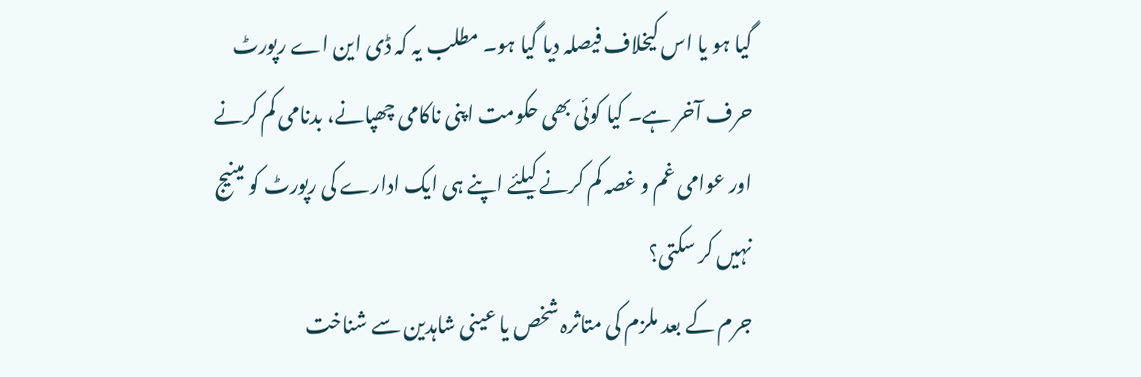گیا ہو یا اس کیخلاف فیصلہ دیا گیا ہو۔ مطلب یہ کہ ڈی این اے رپورٹ حرف آخر ہے۔ کیا کوئی بھی حکومت اپنی ناکامی چھپانے، بدنامی کم کرنے اور عوامی غم و غصہ کم کرنے کیلئے اپنے ہی ایک ادارے کی رپورٹ کو مینیج نہیں کر سکتی؟
جرم کے بعد ملزم کی متاثرہ شخص یا عینی شاہدین سے شناخت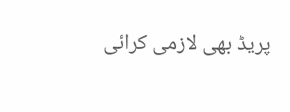پریڈ بھی لازمی کرائی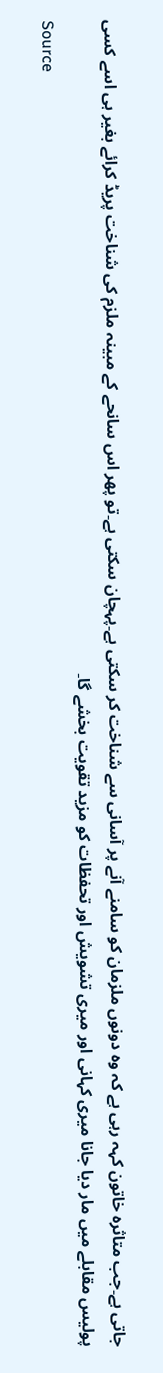جاتی ہے۔جب متاثرہ خاتون کہہ رہی ہے کہ وہ دونوں ملزمان کو سامنے آنے پر آسانی سے شناخت کر سکتی ہے۔پہچان سکتی ہے۔تو پھر اس سانحے کے مبینہ ملزم کی شناخت پریڈ کرائے بغیر ہی اسے کسی پولیس مقابلے میں مار دیا جانا میری کہانی اور میری تشویش اور تحفظات کو مزید تقویت بخشے گا۔
Source